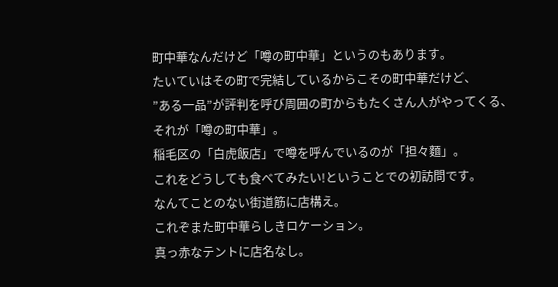町中華なんだけど「噂の町中華」というのもあります。
たいていはその町で完結しているからこその町中華だけど、
”ある一品”が評判を呼び周囲の町からもたくさん人がやってくる、
それが「噂の町中華」。
稲毛区の「白虎飯店」で噂を呼んでいるのが「担々麵」。
これをどうしても食べてみたい!ということでの初訪問です。
なんてことのない街道筋に店構え。
これぞまた町中華らしきロケーション。
真っ赤なテントに店名なし。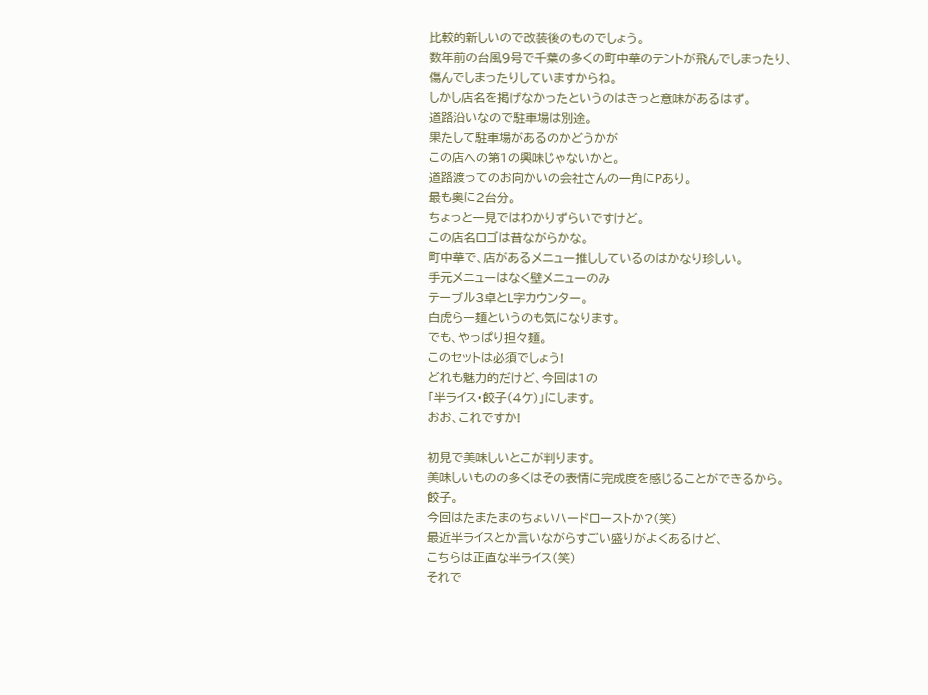比較的新しいので改装後のものでしょう。
数年前の台風9号で千葉の多くの町中華のテントが飛んでしまったり、
傷んでしまったりしていますからね。
しかし店名を掲げなかったというのはきっと意味があるはず。
道路沿いなので駐車場は別途。
果たして駐車場があるのかどうかが
この店への第1の興味じゃないかと。
道路渡ってのお向かいの会社さんの一角にPあり。
最も奥に2台分。
ちょっと一見ではわかりずらいですけど。
この店名ロゴは昔ながらかな。
町中華で、店があるメニュー推ししているのはかなり珍しい。
手元メニューはなく壁メニューのみ
テーブル3卓とL字カウンター。
白虎らー麺というのも気になります。
でも、やっぱり担々麺。
このセットは必須でしょう!
どれも魅力的だけど、今回は1の
「半ライス・餃子(4ケ)」にします。
おお、これですか!

初見で美味しいとこが判ります。
美味しいものの多くはその表情に完成度を感じることができるから。
餃子。
今回はたまたまのちょいハードローストか?(笑)
最近半ライスとか言いながらすごい盛りがよくあるけど、
こちらは正直な半ライス(笑)
それで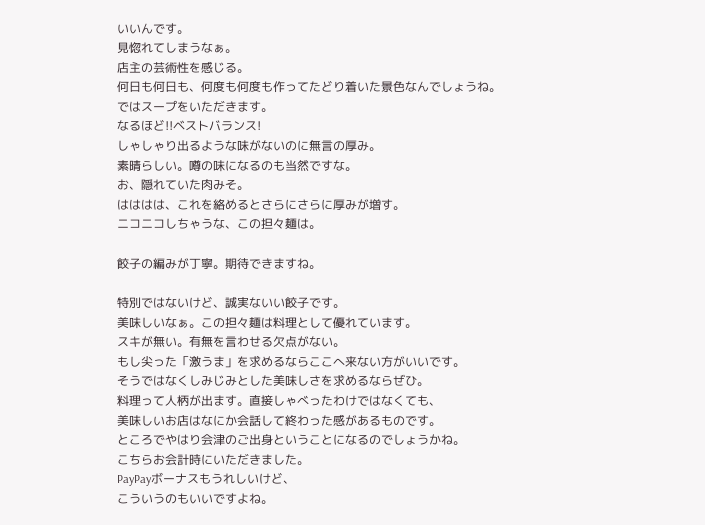いいんです。
見惚れてしまうなぁ。
店主の芸術性を感じる。
何日も何日も、何度も何度も作ってたどり着いた景色なんでしょうね。
ではスープをいただきます。
なるほど!!ベストバランス!
しゃしゃり出るような味がないのに無言の厚み。
素晴らしい。噂の味になるのも当然ですな。
お、隠れていた肉みそ。
はははは、これを絡めるとさらにさらに厚みが増す。
ニコニコしちゃうな、この担々麺は。

餃子の編みが丁寧。期待できますね。

特別ではないけど、誠実ないい餃子です。
美味しいなぁ。この担々麺は料理として優れています。
スキが無い。有無を言わせる欠点がない。
もし尖った「激うま」を求めるならここへ来ない方がいいです。
そうではなくしみじみとした美味しさを求めるならぜひ。
料理って人柄が出ます。直接しゃべったわけではなくても、
美味しいお店はなにか会話して終わった感があるものです。
ところでやはり会津のご出身ということになるのでしょうかね。
こちらお会計時にいただきました。
PayPayボーナスもうれしいけど、
こういうのもいいですよね。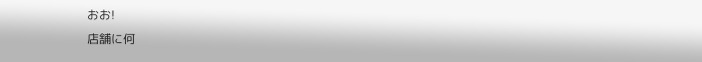おお!
店舗に何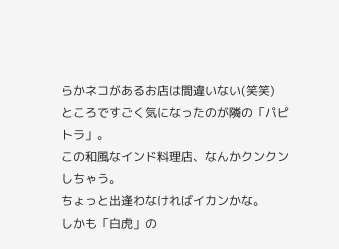らかネコがあるお店は間違いない(笑笑)
ところですごく気になったのが隣の「パピトラ」。
この和風なインド料理店、なんかクンクンしちゃう。
ちょっと出逢わなければイカンかな。
しかも「白虎」の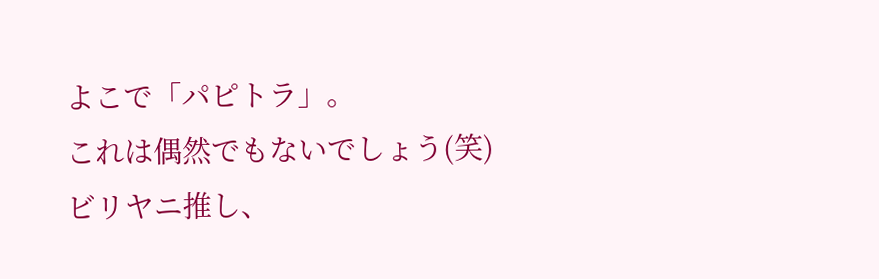よこで「パピトラ」。
これは偶然でもないでしょう(笑)
ビリヤニ推し、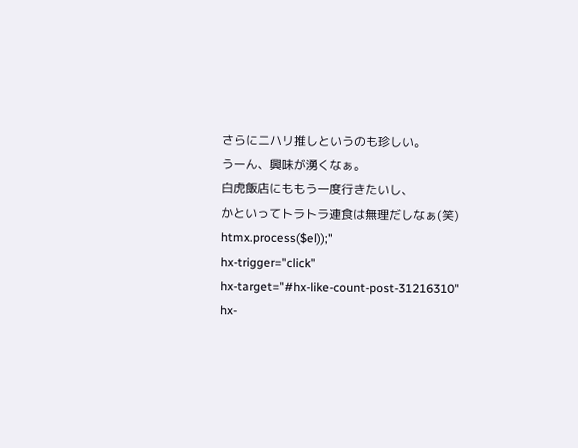さらにニハリ推しというのも珍しい。
うーん、興味が湧くなぁ。
白虎飯店にももう一度行きたいし、
かといってトラトラ連食は無理だしなぁ(笑)
htmx.process($el));"
hx-trigger="click"
hx-target="#hx-like-count-post-31216310"
hx-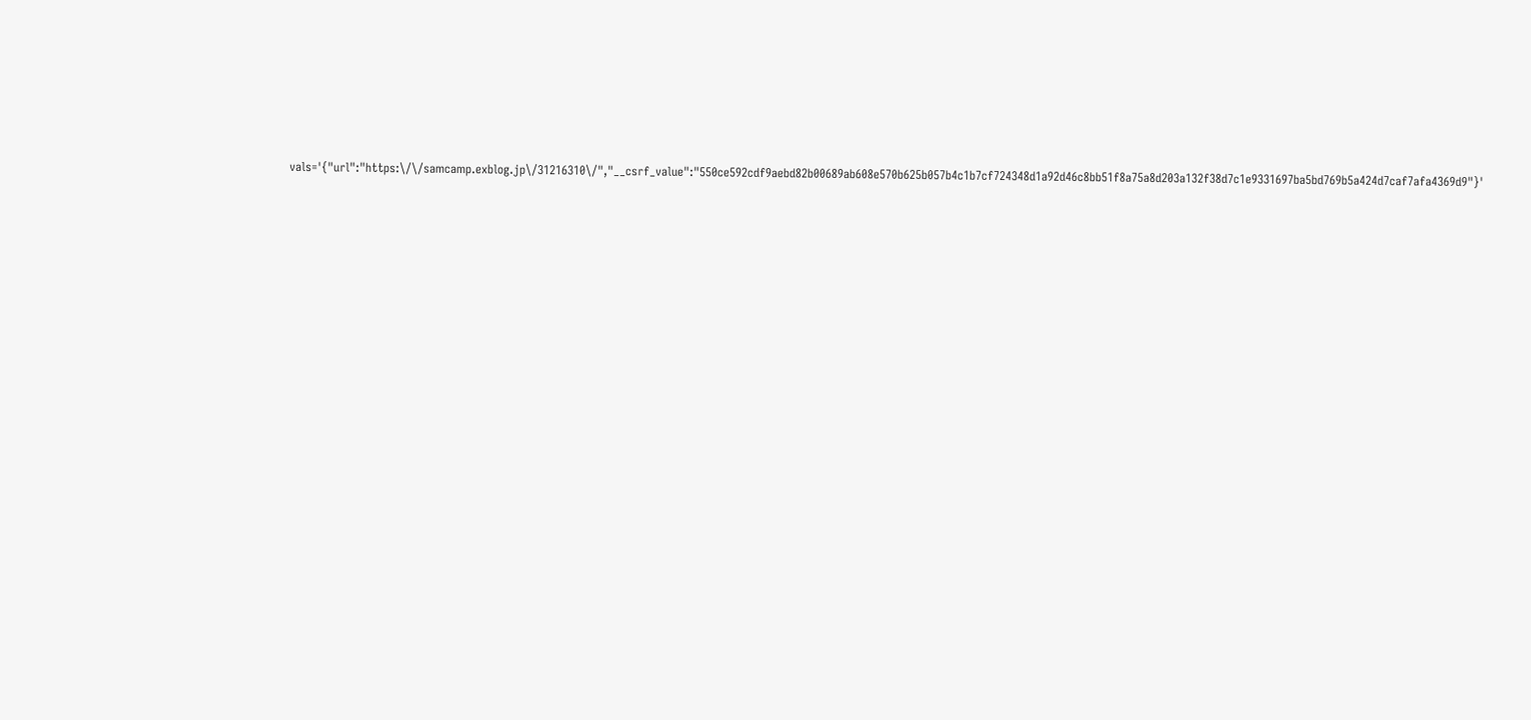vals='{"url":"https:\/\/samcamp.exblog.jp\/31216310\/","__csrf_value":"550ce592cdf9aebd82b00689ab608e570b625b057b4c1b7cf724348d1a92d46c8bb51f8a75a8d203a132f38d7c1e9331697ba5bd769b5a424d7caf7afa4369d9"}'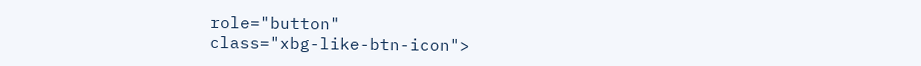role="button"
class="xbg-like-btn-icon">